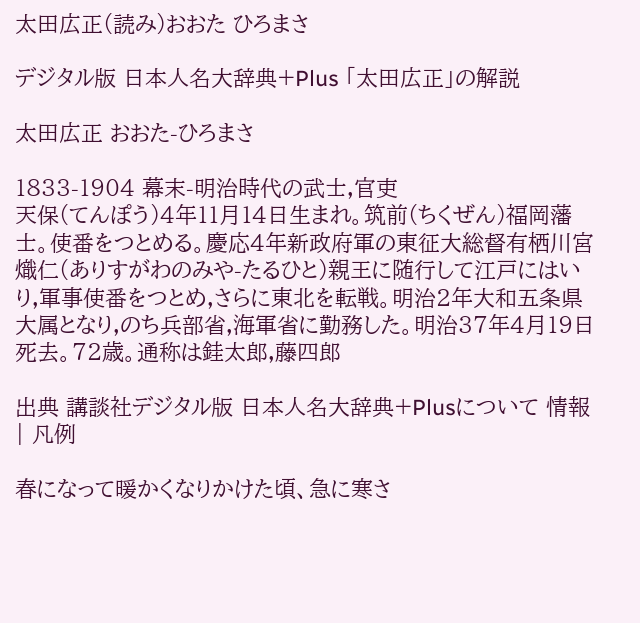太田広正(読み)おおた ひろまさ

デジタル版 日本人名大辞典+Plus 「太田広正」の解説

太田広正 おおた-ひろまさ

1833-1904 幕末-明治時代の武士,官吏
天保(てんぽう)4年11月14日生まれ。筑前(ちくぜん)福岡藩士。使番をつとめる。慶応4年新政府軍の東征大総督有栖川宮熾仁(ありすがわのみや-たるひと)親王に随行して江戸にはいり,軍事使番をつとめ,さらに東北を転戦。明治2年大和五条県大属となり,のち兵部省,海軍省に勤務した。明治37年4月19日死去。72歳。通称は銈太郎,藤四郎

出典 講談社デジタル版 日本人名大辞典+Plusについて 情報 | 凡例

春になって暖かくなりかけた頃、急に寒さ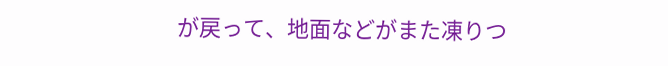が戻って、地面などがまた凍りつ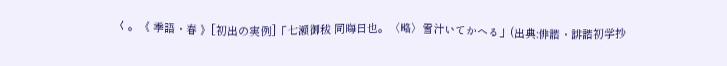く。《 季語・春 》[初出の実例]「七瀬御秡 同晦日也。〈略〉雪汁いてかへる」(出典:俳諧・誹諧初学抄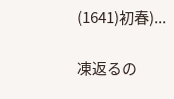(1641)初春)...

凍返るの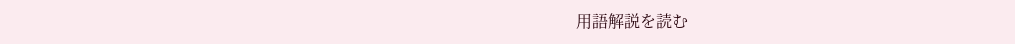用語解説を読む